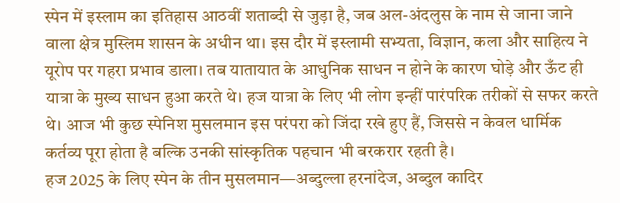स्पेन में इस्लाम का इतिहास आठवीं शताब्दी से जुड़ा है, जब अल-अंदलुस के नाम से जाना जाने वाला क्षेत्र मुस्लिम शासन के अधीन था। इस दौर में इस्लामी सभ्यता, विज्ञान, कला और साहित्य ने यूरोप पर गहरा प्रभाव डाला। तब यातायात के आधुनिक साधन न होने के कारण घोड़े और ऊँट ही यात्रा के मुख्य साधन हुआ करते थे। हज यात्रा के लिए भी लोग इन्हीं पारंपरिक तरीकों से सफर करते थे। आज भी कुछ स्पेनिश मुसलमान इस परंपरा को जिंदा रखे हुए हैं, जिससे न केवल धार्मिक कर्तव्य पूरा होता है बल्कि उनकी सांस्कृतिक पहचान भी बरकरार रहती है।
हज 2025 के लिए स्पेन के तीन मुसलमान—अब्दुल्ला हरनांदेज, अब्दुल कादिर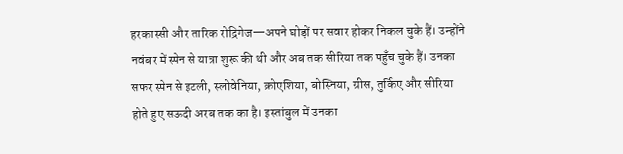हरकास्सी और तारिक रोद्रिगेज—अपने घोड़ों पर सवार होकर निकल चुके हैं। उन्होंने नवंबर में स्पेन से यात्रा शुरू की थी और अब तक सीरिया तक पहुँच चुके हैं। उनका सफर स्पेन से इटली, स्लोवेनिया, क्रोएशिया, बोस्निया, ग्रीस, तुर्किए और सीरिया होते हुए सऊदी अरब तक का है। इस्तांबुल में उनका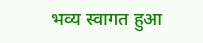भव्य स्वागत हुआ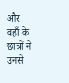और वहाँ के छात्रों ने उनसे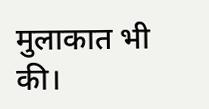मुलाकात भी की।